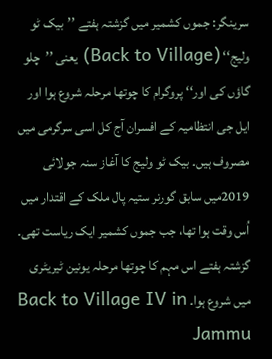سرینگر: جموں کشمیر میں گزشتہ ہفتے ’’بیک ٹو ولیج‘‘ (Back to Village) یعنی ’’چلو گاؤں کی اور‘‘ پروگرام کا چوتھا مرحلہ شروع ہوا اور ایل جی انتظامیہ کے افسران آج کل اسی سرگرمی میں مصروف ہیں۔ بیک ٹو ولیج کا آغاز سنہ جولائی 2019میں سابق گورنر ستیہ پال ملک کے اقتدار میں اُس وقت ہوا تھا، جب جموں کشمیر ایک ریاست تھی۔ گزشتہ ہفتے اس مہم کا چوتھا مرحلہ یونین ٹیریٹری میں شروع ہوا۔ Back to Village IV in Jammu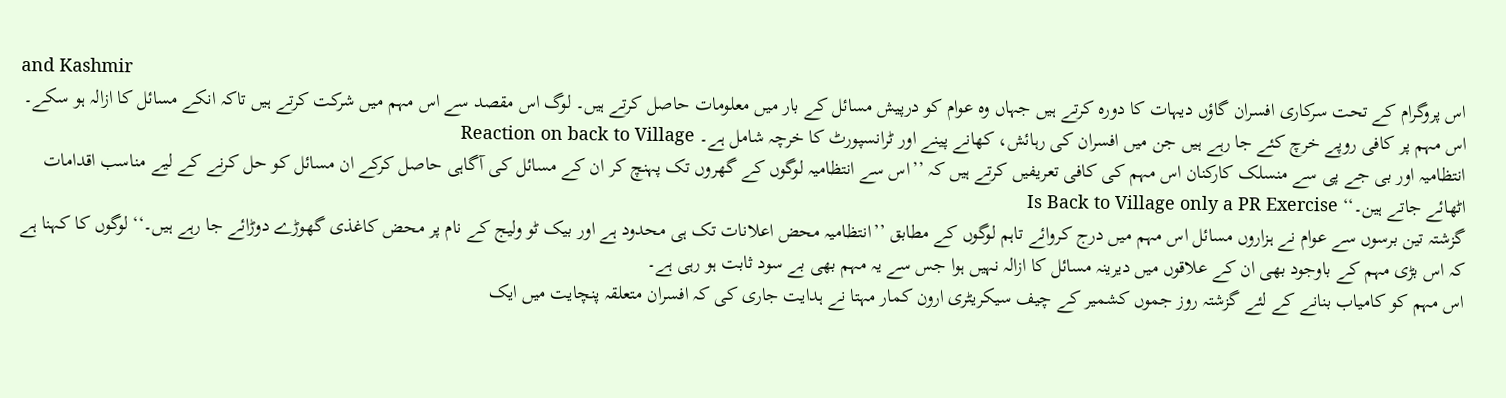and Kashmir
اس پروگرام کے تحت سرکاری افسران گاؤں دیہات کا دورہ کرتے ہیں جہاں وہ عوام کو درپیش مسائل کے بار میں معلومات حاصل کرتے ہیں۔ لوگ اس مقصد سے اس مہم میں شرکت کرتے ہیں تاکہ انکے مسائل کا ازالہ ہو سکے۔ اس مہم پر کافی روپے خرچ کئے جا رہے ہیں جن میں افسران کی رہائش، کھانے پینے اور ٹرانسپورٹ کا خرچہ شامل ہے۔ Reaction on back to Village
انتظامیہ اور بی جے پی سے منسلک کارکنان اس مہم کی کافی تعریفیں کرتے ہیں کہ ’’اس سے انتظامیہ لوگوں کے گھروں تک پہنچ کر ان کے مسائل کی آگاہی حاصل کرکے ان مسائل کو حل کرنے کے لیے مناسب اقدامات اٹھائے جاتے ہین۔‘‘ Is Back to Village only a PR Exercise
گزشتہ تین برسوں سے عوام نے ہزاروں مسائل اس مہم میں درج کروائے تاہم لوگوں کے مطابق ’’انتظامیہ محض اعلانات تک ہی محدود ہے اور بیک ٹو ولیج کے نام پر محض کاغذی گھوڑے دوڑائے جا رہے ہیں۔‘‘ لوگوں کا کہنا ہے کہ اس بڑی مہم کے باوجود بھی ان کے علاقوں میں دیرینہ مسائل کا ازالہ نہیں ہوا جس سے یہ مہم بھی بے سود ثابت ہو رہی ہے۔
اس مہم کو کامیاب بنانے کے لئے گزشتہ روز جموں کشمیر کے چیف سیکریٹری ارون کمار مہتا نے ہدایت جاری کی کہ افسران متعلقہ پنچایت میں ایک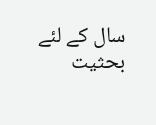سال کے لئے بحثیت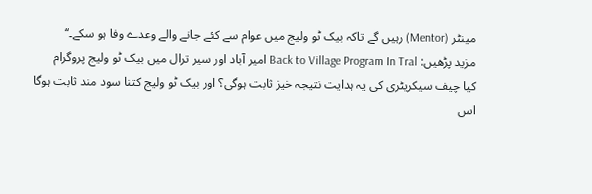مینٹر (Mentor) رہیں گے تاکہ بیک ٹو ولیج میں عوام سے کئے جانے والے وعدے وفا ہو سکے۔‘‘
مزید پڑھیں: Back to Village Program In Tral امیر آباد اور سیر ترال میں بیک ٹو ولیج پروگرام
کیا چیف سیکریٹری کی یہ ہدایت نتیجہ خیز ثابت ہوگی؟ اور بیک ٹو ولیج کتنا سود مند ثابت ہوگا اس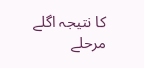کا نتیجہ اگلے مرحلے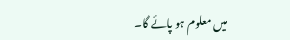میں معلوم ہو پائے گا۔